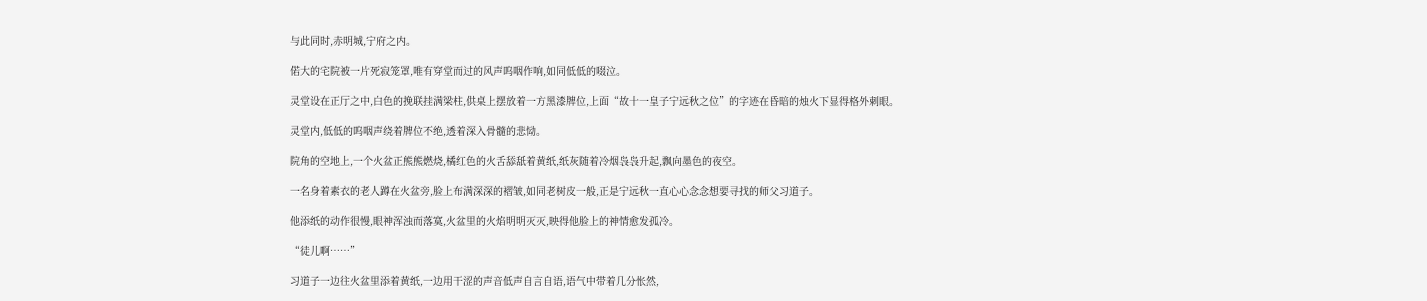与此同时,赤明城,宁府之内。

偌大的宅院被一片死寂笼罩,唯有穿堂而过的风声呜咽作响,如同低低的啜泣。

灵堂设在正厅之中,白色的挽联挂满梁柱,供桌上摆放着一方黑漆牌位,上面“故十一皇子宁远秋之位”的字迹在昏暗的烛火下显得格外刺眼。

灵堂内,低低的呜咽声绕着牌位不绝,透着深入骨髓的悲恸。

院角的空地上,一个火盆正熊熊燃烧,橘红色的火舌舔舐着黄纸,纸灰随着冷烟袅袅升起,飘向墨色的夜空。

一名身着素衣的老人蹲在火盆旁,脸上布满深深的褶皱,如同老树皮一般,正是宁远秋一直心心念念想要寻找的师父习道子。

他添纸的动作很慢,眼神浑浊而落寞,火盆里的火焰明明灭灭,映得他脸上的神情愈发孤冷。

“徒儿啊……”

习道子一边往火盆里添着黄纸,一边用干涩的声音低声自言自语,语气中带着几分怅然,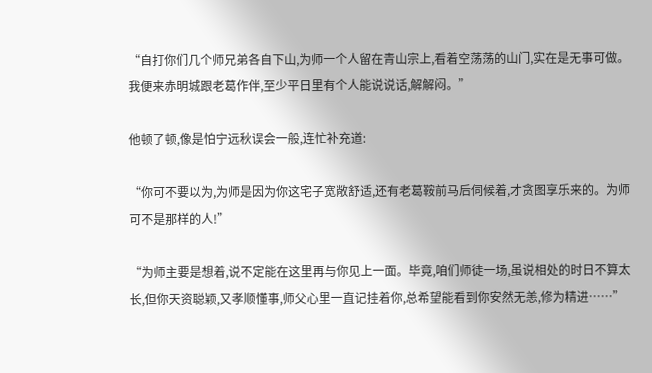“自打你们几个师兄弟各自下山,为师一个人留在青山宗上,看着空荡荡的山门,实在是无事可做。我便来赤明城跟老葛作伴,至少平日里有个人能说说话,解解闷。”

他顿了顿,像是怕宁远秋误会一般,连忙补充道:

“你可不要以为,为师是因为你这宅子宽敞舒适,还有老葛鞍前马后伺候着,才贪图享乐来的。为师可不是那样的人!”

“为师主要是想着,说不定能在这里再与你见上一面。毕竟,咱们师徒一场,虽说相处的时日不算太长,但你天资聪颖,又孝顺懂事,师父心里一直记挂着你,总希望能看到你安然无恙,修为精进……”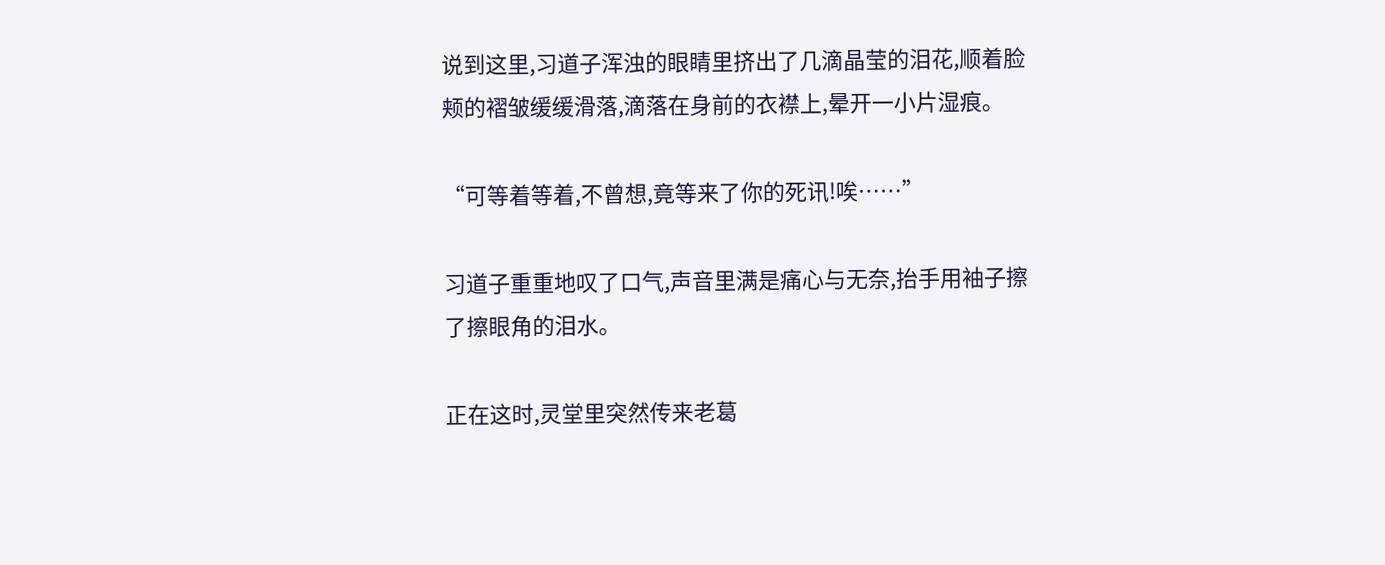说到这里,习道子浑浊的眼睛里挤出了几滴晶莹的泪花,顺着脸颊的褶皱缓缓滑落,滴落在身前的衣襟上,晕开一小片湿痕。

“可等着等着,不曾想,竟等来了你的死讯!唉……”

习道子重重地叹了口气,声音里满是痛心与无奈,抬手用袖子擦了擦眼角的泪水。

正在这时,灵堂里突然传来老葛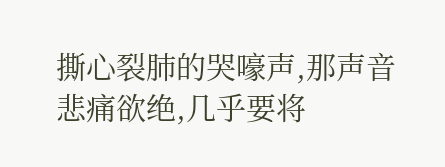撕心裂肺的哭嚎声,那声音悲痛欲绝,几乎要将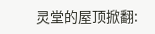灵堂的屋顶掀翻: